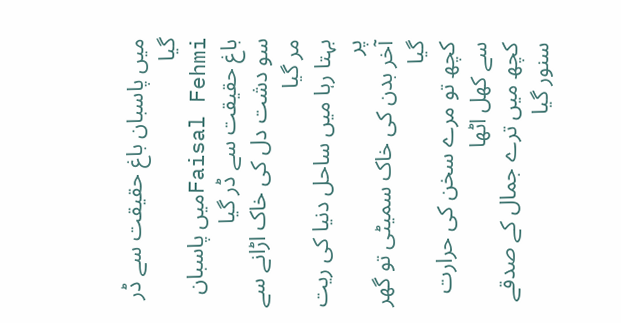میں پاسبان باغ حقیقت سے ڈر گیا
Faisal Fehmiمیں پاسبان باغ حقیقت سے ڈر گیا
سو دشت دل کی خاک اڑانے سے مر گیا
بہتا رہا میں ساحل دنیا کی ریت پر
آخر بدن کی خاک سمیٹی تو گھر گیا
کچھ تو مرے سخن کی حرارت سے کھل اٹھا
کچھ میں ترے جمال کے صدقے سنور گیا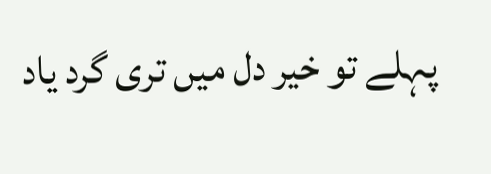پہلے تو خیر دل میں تری گرد یاد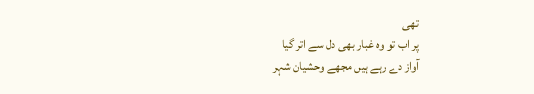تھی
پر اب تو وہ غبار بھی دل سے اتر گیا
آواز دے رہے ہیں مجھے وحشیان شہر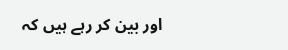اور بین کر رہے ہیں کہ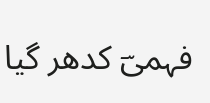فہمیؔ کدھر گیا